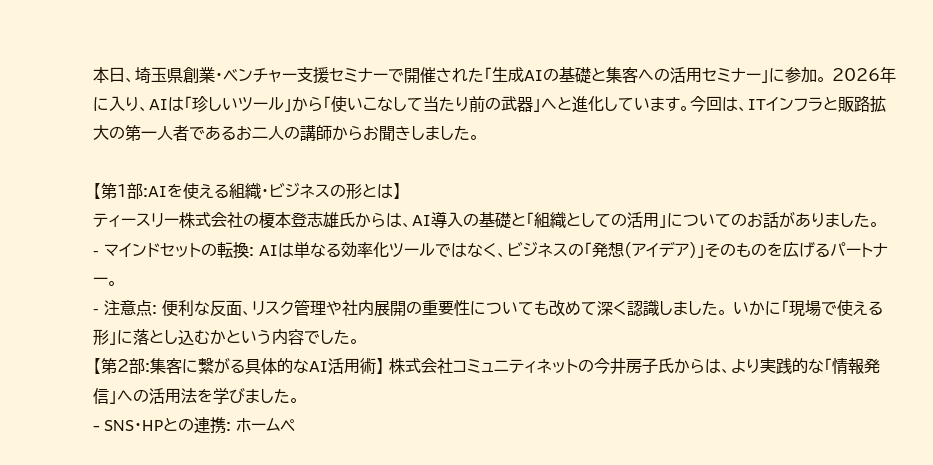本日、埼玉県創業・ベンチャー支援セミナーで開催された「生成AIの基礎と集客への活用セミナー」に参加。 2026年に入り、AIは「珍しいツール」から「使いこなして当たり前の武器」へと進化しています。今回は、ITインフラと販路拡大の第一人者であるお二人の講師からお聞きしました。

【第1部:AIを使える組織・ビジネスの形とは】
ティースリー株式会社の榎本登志雄氏からは、AI導入の基礎と「組織としての活用」についてのお話がありました。
- マインドセットの転換: AIは単なる効率化ツールではなく、ビジネスの「発想(アイデア)」そのものを広げるパートナー。
- 注意点: 便利な反面、リスク管理や社内展開の重要性についても改めて深く認識しました。 いかに「現場で使える形」に落とし込むかという内容でした。
【第2部:集客に繋がる具体的なAI活用術】 株式会社コミュニティネットの今井房子氏からは、より実践的な「情報発信」への活用法を学びました。
- SNS・HPとの連携: ホームペ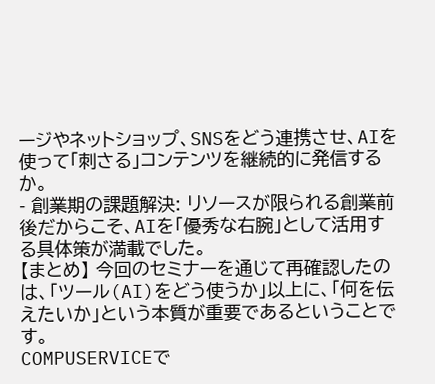ージやネットショップ、SNSをどう連携させ、AIを使って「刺さる」コンテンツを継続的に発信するか。
- 創業期の課題解決: リソースが限られる創業前後だからこそ、AIを「優秀な右腕」として活用する具体策が満載でした。
【まとめ】 今回のセミナーを通じて再確認したのは、「ツール(AI)をどう使うか」以上に、「何を伝えたいか」という本質が重要であるということです。
COMPUSERVICEで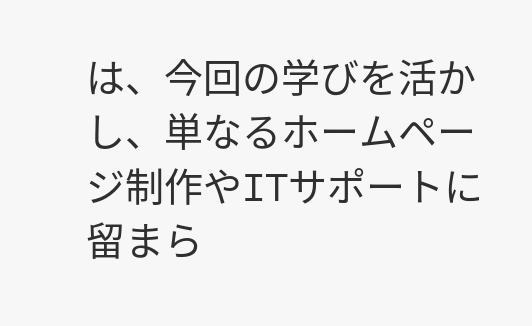は、今回の学びを活かし、単なるホームページ制作やITサポートに留まら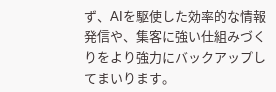ず、AIを駆使した効率的な情報発信や、集客に強い仕組みづくりをより強力にバックアップしてまいります。